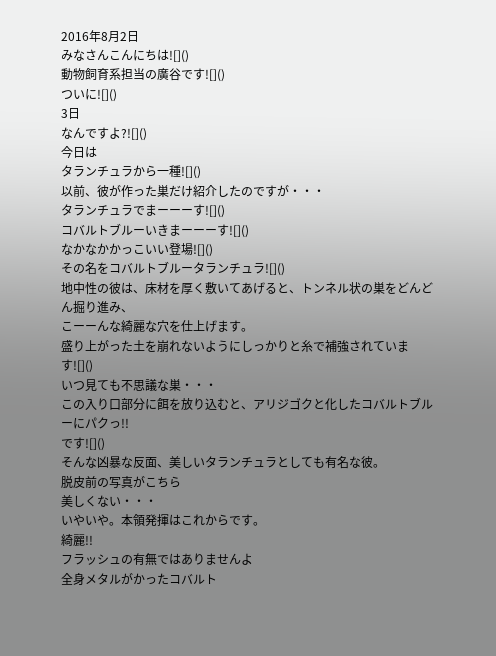2016年8月2日
みなさんこんにちは![]()
動物飼育系担当の廣谷です![]()
ついに![]()
3日
なんですよ?![]()
今日は
タランチュラから一種![]()
以前、彼が作った巣だけ紹介したのですが・・・
タランチュラでまーーーす![]()
コバルトブルーいきまーーーす![]()
なかなかかっこいい登場![]()
その名をコバルトブルータランチュラ![]()
地中性の彼は、床材を厚く敷いてあげると、トンネル状の巣をどんどん掘り進み、
こーーんな綺麗な穴を仕上げます。
盛り上がった土を崩れないようにしっかりと糸で補強されています![]()
いつ見ても不思議な巣・・・
この入り口部分に餌を放り込むと、アリジゴクと化したコバルトブルーにパクっ!!
です![]()
そんな凶暴な反面、美しいタランチュラとしても有名な彼。
脱皮前の写真がこちら
美しくない・・・
いやいや。本領発揮はこれからです。
綺麗!!
フラッシュの有無ではありませんよ
全身メタルがかったコバルト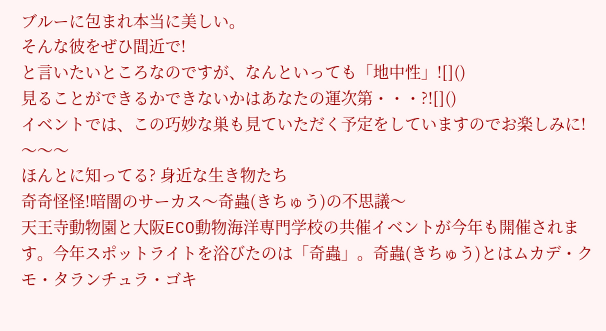ブルーに包まれ本当に美しい。
そんな彼をぜひ間近で!
と言いたいところなのですが、なんといっても「地中性」![]()
見ることができるかできないかはあなたの運次第・・・?![]()
イベントでは、この巧妙な巣も見ていただく予定をしていますのでお楽しみに!
〜〜〜
ほんとに知ってる? 身近な生き物たち
奇奇怪怪!暗闇のサーカス〜奇蟲(きちゅう)の不思議〜
天王寺動物園と大阪ECO動物海洋専門学校の共催イベントが今年も開催されます。今年スポットライトを浴びたのは「奇蟲」。奇蟲(きちゅう)とはムカデ・クモ・タランチュラ・ゴキ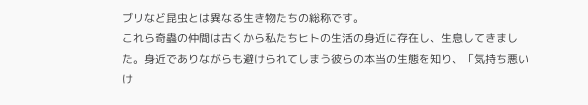ブリなど昆虫とは異なる生き物たちの総称です。
これら奇蟲の仲間は古くから私たちヒトの生活の身近に存在し、生息してきました。身近でありながらも避けられてしまう彼らの本当の生態を知り、「気持ち悪いけ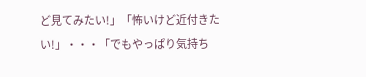ど見てみたい!」「怖いけど近付きたい!」・・・「でもやっぱり気持ち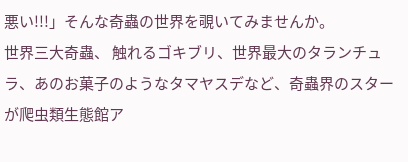悪い!!!」そんな奇蟲の世界を覗いてみませんか。
世界三大奇蟲、 触れるゴキブリ、世界最大のタランチュラ、あのお菓子のようなタマヤスデなど、奇蟲界のスターが爬虫類生態館ア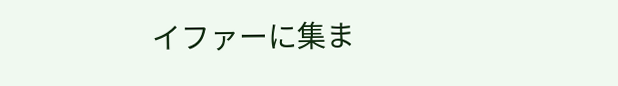イファーに集ま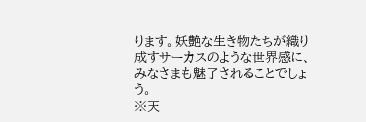ります。妖艶な生き物たちが織り成すサーカスのような世界感に、みなさまも魅了されることでしょう。
※天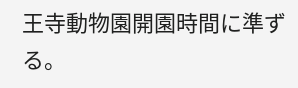王寺動物園開園時間に準ずる。